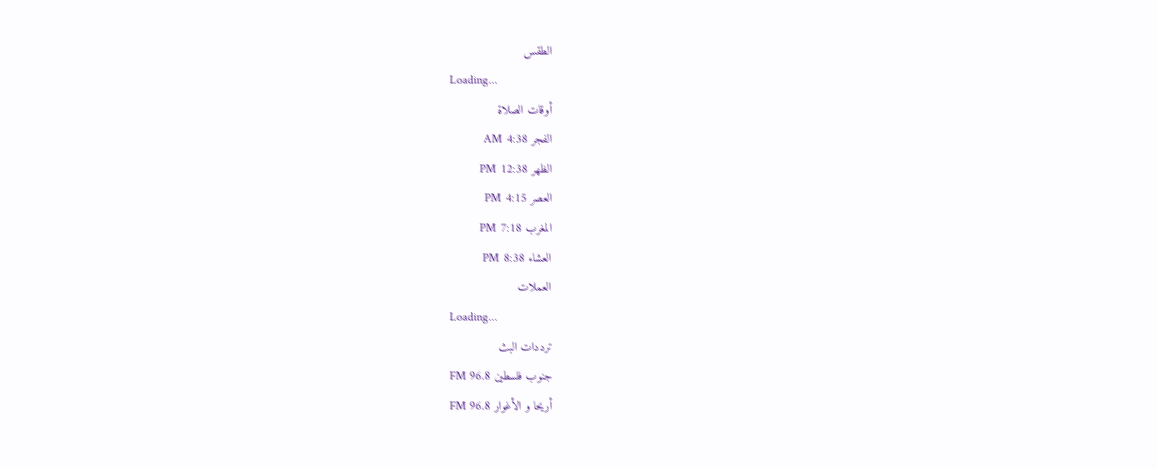الطقس
Loading...
أوقات الصلاة
الفجر 4:38 AM
الظهر 12:38 PM
العصر 4:15 PM
المغرب 7:18 PM
العشاء 8:38 PM
العملات
Loading...
ترددات البث
جنوب فلسطين FM 96.8
أريحا و الأغوار FM 96.8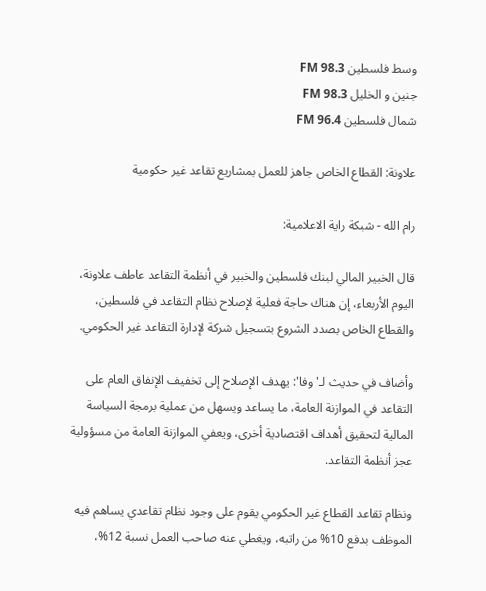وسط فلسطين FM 98.3
جنين و الخليل FM 98.3
شمال فلسطين FM 96.4

علاونة: القطاع الخاص جاهز للعمل بمشاريع تقاعد غير حكومية

رام الله - شبكة راية الاعلامية:

قال الخبير المالي لبنك فلسطين والخبير في أنظمة التقاعد عاطف علاونة، اليوم الأربعاء، إن هناك حاجة فعلية لإصلاح نظام التقاعد في فلسطين، والقطاع الخاص بصدد الشروع بتسجيل شركة لإدارة التقاعد غير الحكومي.

وأضاف في حديث لـ'وفا': يهدف الإصلاح إلى تخفيف الإنفاق العام على التقاعد في الموازنة العامة، ما يساعد ويسهل من عملية برمجة السياسة المالية لتحقيق أهداف اقتصادية أخرى، ويعفي الموازنة العامة من مسؤولية عجز أنظمة التقاعد.

ونظام تقاعد القطاع غير الحكومي يقوم على وجود نظام تقاعدي يساهم فيه الموظف بدفع 10% من راتبه، ويغطي عنه صاحب العمل نسبة 12%،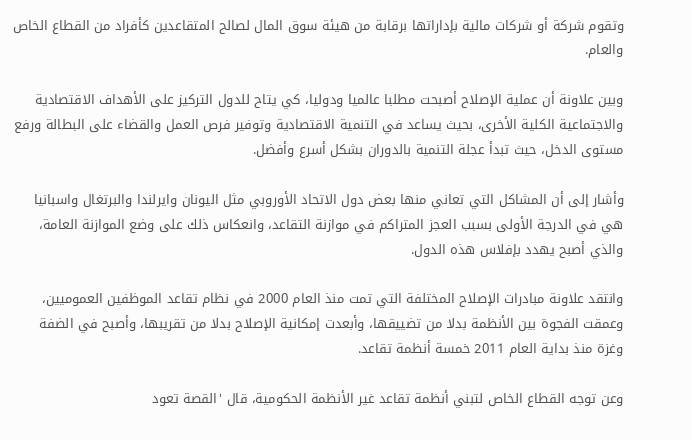وتقوم شركة أو شركات مالية بإداراتها برقابة من هيئة سوق المال لصالح المتقاعدين كأفراد من القطاع الخاص والعام.

وبين علاونة أن عملية الإصلاح أصبحت مطلبا عالميا ودوليا، كي يتاح للدول التركيز على الأهداف الاقتصادية والاجتماعية الكلية الأخرى، بحيث يساعد في التنمية الاقتصادية وتوفير فرص العمل والقضاء على البطالة ورفع مستوى الدخل، حيث تبدأ عجلة التنمية بالدوران بشكل أسرع وأفضل.

وأشار إلى أن المشاكل التي تعاني منها بعض دول الاتحاد الأوروبي مثل اليونان وايرلندا والبرتغال واسبانيا هي في الدرجة الأولى بسبب العجز المتراكم في موازنة التقاعد، وانعكاس ذلك على وضع الموازنة العامة، والذي أصبح يهدد بإفلاس هذه الدول.

وانتقد علاونة مبادرات الإصلاح المختلفة التي تمت منذ العام 2000 في نظام تقاعد الموظفين العموميين، وعمقت الفجوة بين الأنظمة بدلا من تضييقها، وأبعدت إمكانية الإصلاح بدلا من تقريبها، وأصبح في الضفة وغزة منذ بداية العام 2011 خمسة أنظمة تقاعد.

وعن توجه القطاع الخاص لتبني أنظمة تقاعد غير الأنظمة الحكومية، قال 'القصة تعود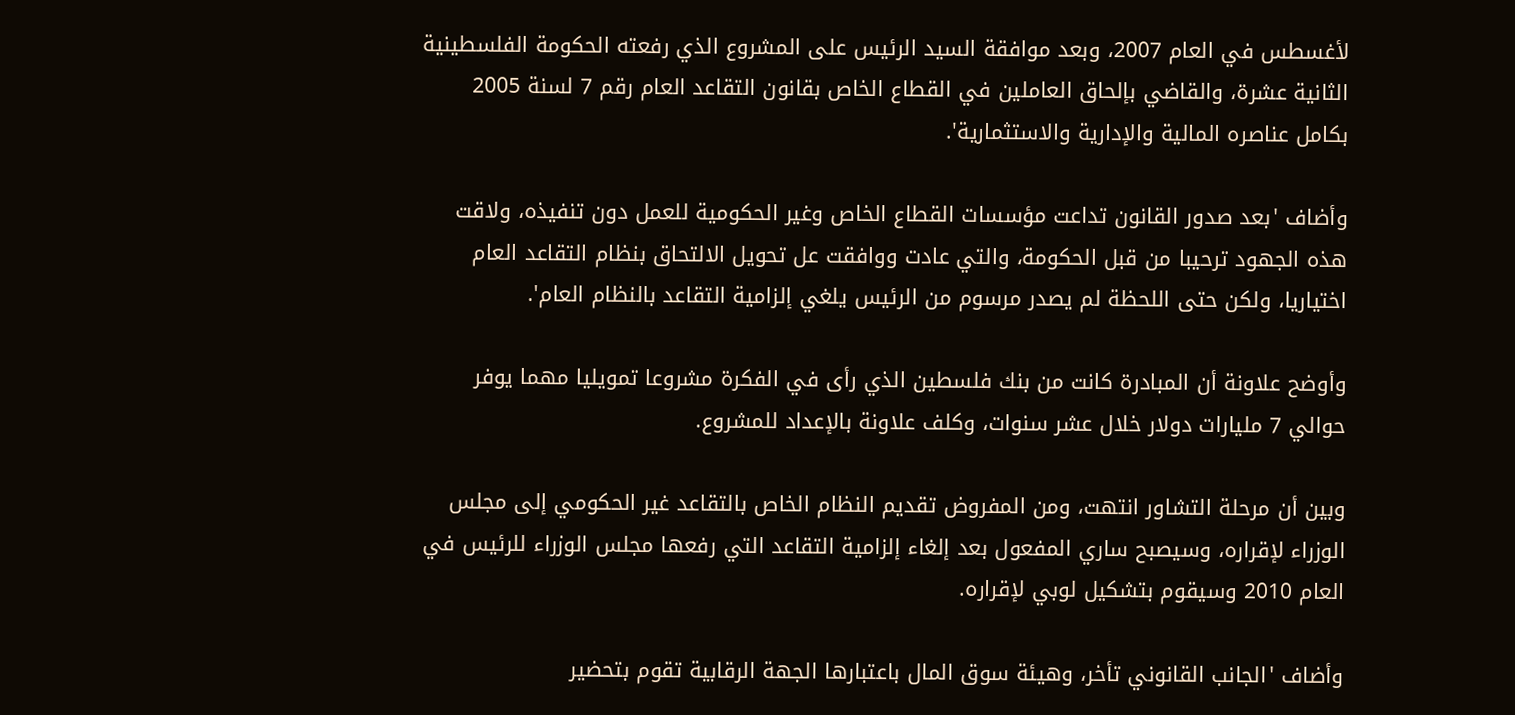لأغسطس في العام 2007، وبعد موافقة السيد الرئيس على المشروع الذي رفعته الحكومة الفلسطينية الثانية عشرة، والقاضي بإلحاق العاملين في القطاع الخاص بقانون التقاعد العام رقم 7 لسنة 2005 بكامل عناصره المالية والإدارية والاستثمارية'.

وأضاف 'بعد صدور القانون تداعت مؤسسات القطاع الخاص وغير الحكومية للعمل دون تنفيذه، ولاقت هذه الجهود ترحيبا من قبل الحكومة، والتي عادت ووافقت عل تحويل الالتحاق بنظام التقاعد العام اختياريا، ولكن حتى اللحظة لم يصدر مرسوم من الرئيس يلغي إلزامية التقاعد بالنظام العام'.

وأوضح علاونة أن المبادرة كانت من بنك فلسطين الذي رأى في الفكرة مشروعا تمويليا مهما يوفر حوالي 7 مليارات دولار خلال عشر سنوات، وكلف علاونة بالإعداد للمشروع.

وبين أن مرحلة التشاور انتهت، ومن المفروض تقديم النظام الخاص بالتقاعد غير الحكومي إلى مجلس الوزراء لإقراره، وسيصبح ساري المفعول بعد إلغاء إلزامية التقاعد التي رفعها مجلس الوزراء للرئيس في العام 2010 وسيقوم بتشكيل لوبي لإقراره.

وأضاف 'الجانب القانوني تأخر، وهيئة سوق المال باعتبارها الجهة الرقابية تقوم بتحضير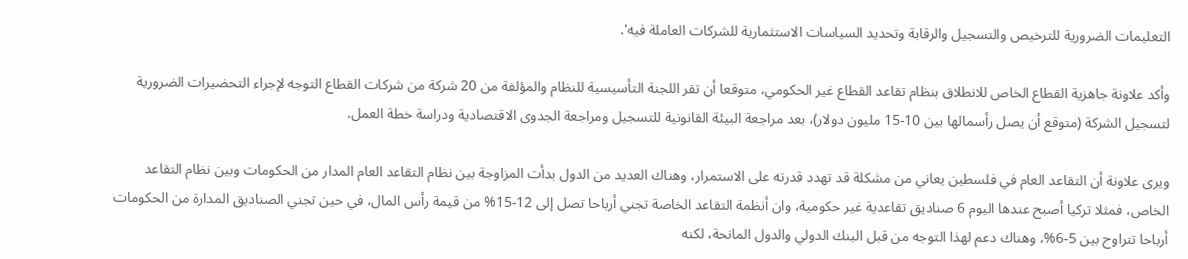التعليمات الضرورية للترخيص والتسجيل والرقابة وتحديد السياسات الاستثمارية للشركات العاملة فيه'.

وأكد علاونة جاهزية القطاع الخاص للانطلاق بنظام تقاعد القطاع غير الحكومي، متوقعا أن تقر اللجنة التأسيسية للنظام والمؤلفة من 20 شركة من شركات القطاع التوجه لإجراء التحضيرات الضرورية لتسجيل الشركة (متوقع أن يصل رأسمالها بين 10-15 مليون دولار)، بعد مراجعة البيئة القانونية للتسجيل ومراجعة الجدوى الاقتصادية ودراسة خطة العمل.

ويرى علاونة أن التقاعد العام في فلسطين يعاني من مشكلة قد تهدد قدرته على الاستمرار، وهناك العديد من الدول بدأت المزاوجة بين نظام التقاعد العام المدار من الحكومات وبين نظام التقاعد الخاص، فمثلا تركيا أصبح عندها اليوم 6 صناديق تقاعدية غير حكومية، وان أنظمة التقاعد الخاصة تجني أرباحا تصل إلى 12-15% من قيمة رأس المال، في حين تجني الصناديق المدارة من الحكومات أرباحا تتراوح بين 5-6%، وهناك دعم لهذا التوجه من قبل البنك الدولي والدول المانحة، لكنه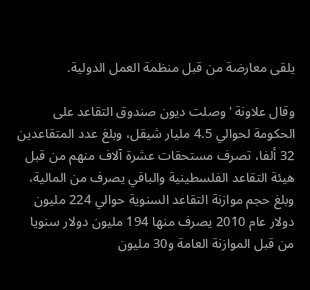يلقى معارضة من قبل منظمة العمل الدولية.

وقال علاونة 'وصلت ديون صندوق التقاعد على الحكومة لحوالي 4.5 مليار شيقل، وبلغ عدد المتقاعدين 32 ألفا، تصرف مستحقات عشرة آلاف منهم من قبل هيئة التقاعد الفلسطينية والباقي يصرف من المالية، وبلغ حجم موازنة التقاعد السنوية حوالي 224 مليون دولار عام 2010 يصرف منها 194 مليون دولار سنويا من قبل الموازنة العامة و30 مليون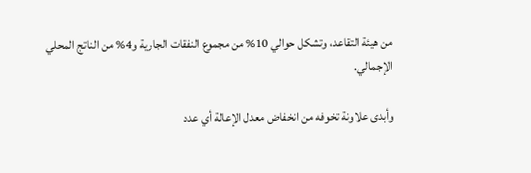من هيئة التقاعد، وتشكل حوالي 10% من مجموع النفقات الجارية و4% من الناتج المحلي الإجمالي.

وأبدى علاونة تخوفه من انخفاض معدل الإعالة أي عدد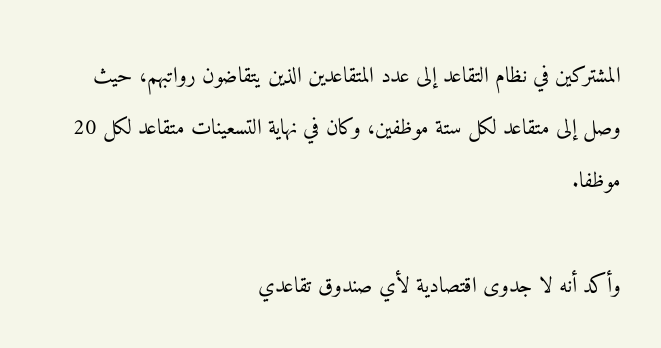المشتركين في نظام التقاعد إلى عدد المتقاعدين الذين يتقاضون رواتبهم، حيث وصل إلى متقاعد لكل ستة موظفين، وكان في نهاية التسعينات متقاعد لكل 20 موظفا.

وأكد أنه لا جدوى اقتصادية لأي صندوق تقاعدي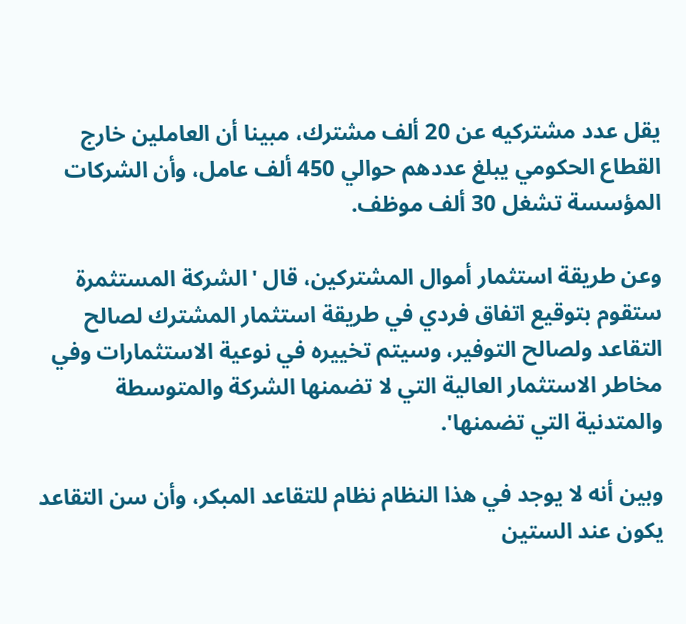يقل عدد مشتركيه عن 20 ألف مشترك، مبينا أن العاملين خارج القطاع الحكومي يبلغ عددهم حوالي 450 ألف عامل، وأن الشركات المؤسسة تشغل 30 ألف موظف.

وعن طريقة استثمار أموال المشتركين، قال 'الشركة المستثمرة ستقوم بتوقيع اتفاق فردي في طريقة استثمار المشترك لصالح التقاعد ولصالح التوفير، وسيتم تخييره في نوعية الاستثمارات وفي مخاطر الاستثمار العالية التي لا تضمنها الشركة والمتوسطة والمتدنية التي تضمنها'.

وبين أنه لا يوجد في هذا النظام نظام للتقاعد المبكر، وأن سن التقاعد يكون عند الستين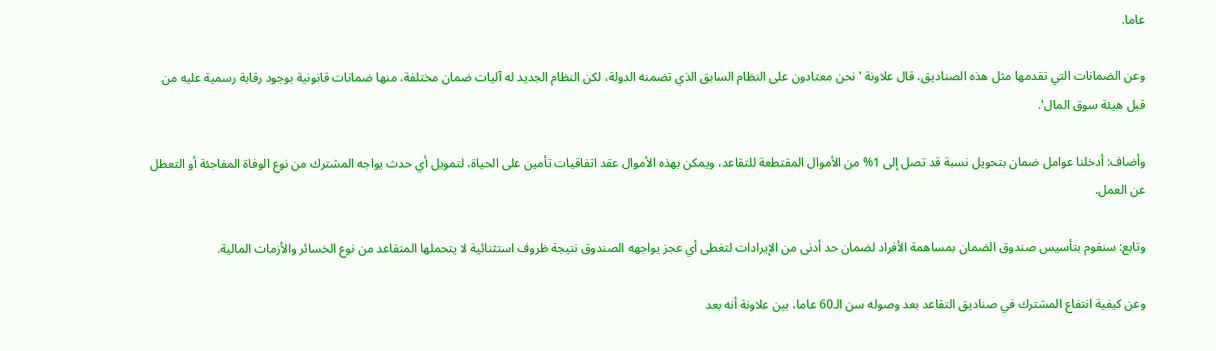عاما.

وعن الضمانات التي تقدمها مثل هذه الصناديق، قال علاونة 'نحن معتادون على النظام السابق الذي تضمنه الدولة، لكن النظام الجديد له آليات ضمان مختلفة، منها ضمانات قانونية بوجود رقابة رسمية عليه من قبل هيئة سوق المال'.

وأضاف: أدخلنا عوامل ضمان بتحويل نسبة قد تصل إلى 1% من الأموال المقتطعة للتقاعد، ويمكن بهذه الأموال عقد اتفاقيات تأمين على الحياة، لتمويل أي حدث يواجه المشترك من نوع الوفاة المفاجئة أو التعطل عن العمل.

وتابع: سنقوم بتأسيس صندوق الضمان بمساهمة الأفراد لضمان حد أدنى من الإيرادات لتغطى أي عجز يواجهه الصندوق نتيجة ظروف استثنائية لا يتحملها المتقاعد من نوع الخسائر والأزمات المالية.

وعن كيفية انتفاع المشترك في صناديق التقاعد بعد وصوله سن الـ60 عاما، بين علاونة أنه بعد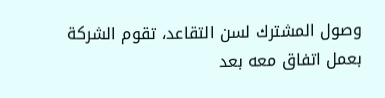وصول المشترك لسن التقاعد، تقوم الشركة بعمل اتفاق معه بعد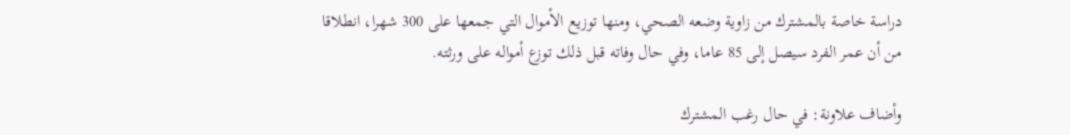دراسة خاصة بالمشترك من زاوية وضعه الصحي، ومنها توزيع الأموال التي جمعها على 300 شهرا، انطلاقا من أن عمر الفرد سيصل إلى 85 عاما، وفي حال وفاته قبل ذلك توزع أمواله على ورثته.

وأضاف علاونة: في حال رغب المشترك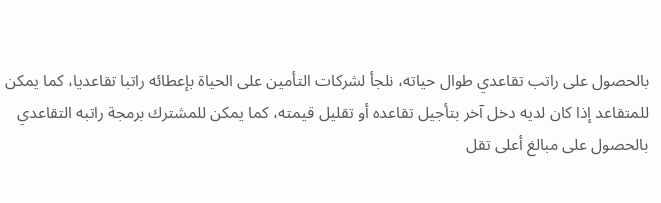بالحصول على راتب تقاعدي طوال حياته، نلجأ لشركات التأمين على الحياة بإعطائه راتبا تقاعديا، كما يمكن للمتقاعد إذا كان لديه دخل آخر بتأجيل تقاعده أو تقليل قيمته، كما يمكن للمشترك برمجة راتبه التقاعدي بالحصول على مبالغ أعلى تقل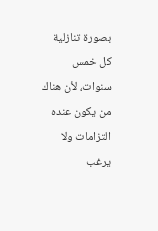بصورة تنازلية كل خمس سنوات، لأن هناك من يكون عنده التزامات ولا يرغب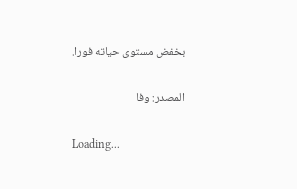بخفض مستوى حياته فورا.

المصدر: وفا

Loading...